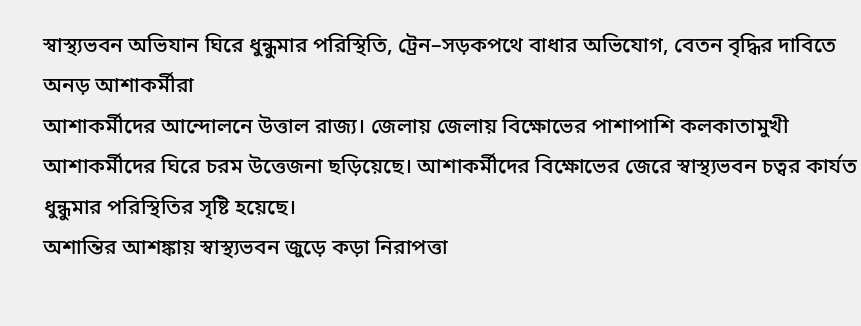স্বাস্থ্যভবন অভিযান ঘিরে ধুন্ধুমার পরিস্থিতি, ট্রেন–সড়কপথে বাধার অভিযোগ, বেতন বৃদ্ধির দাবিতে অনড় আশাকর্মীরা
আশাকর্মীদের আন্দোলনে উত্তাল রাজ্য। জেলায় জেলায় বিক্ষোভের পাশাপাশি কলকাতামুখী আশাকর্মীদের ঘিরে চরম উত্তেজনা ছড়িয়েছে। আশাকর্মীদের বিক্ষোভের জেরে স্বাস্থ্যভবন চত্বর কার্যত ধুন্ধুমার পরিস্থিতির সৃষ্টি হয়েছে।
অশান্তির আশঙ্কায় স্বাস্থ্যভবন জুড়ে কড়া নিরাপত্তা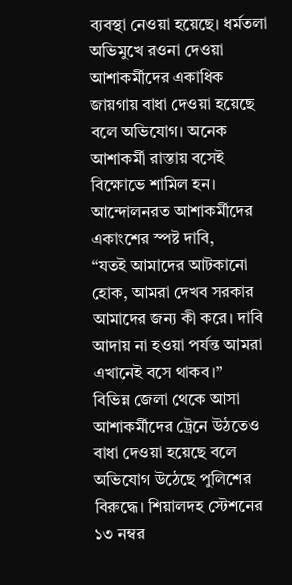ব্যবস্থা নেওয়া হয়েছে। ধর্মতলা অভিমুখে রওনা দেওয়া আশাকর্মীদের একাধিক জায়গায় বাধা দেওয়া হয়েছে বলে অভিযোগ। অনেক আশাকর্মী রাস্তায় বসেই বিক্ষোভে শামিল হন।
আন্দোলনরত আশাকর্মীদের একাংশের স্পষ্ট দাবি,
“যতই আমাদের আটকানো হোক, আমরা দেখব সরকার আমাদের জন্য কী করে। দাবি আদায় না হওয়া পর্যন্ত আমরা এখানেই বসে থাকব।”
বিভিন্ন জেলা থেকে আসা আশাকর্মীদের ট্রেনে উঠতেও বাধা দেওয়া হয়েছে বলে অভিযোগ উঠেছে পুলিশের বিরুদ্ধে। শিয়ালদহ স্টেশনের ১৩ নম্বর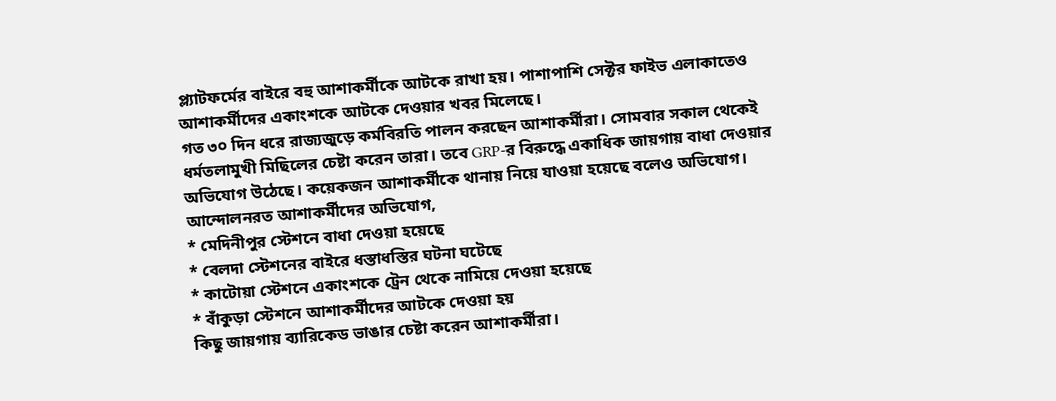প্ল্যাটফর্মের বাইরে বহু আশাকর্মীকে আটকে রাখা হয়। পাশাপাশি সেক্টর ফাইভ এলাকাতেও আশাকর্মীদের একাংশকে আটকে দেওয়ার খবর মিলেছে।
গত ৩০ দিন ধরে রাজ্যজুড়ে কর্মবিরতি পালন করছেন আশাকর্মীরা। সোমবার সকাল থেকেই ধর্মতলামুখী মিছিলের চেষ্টা করেন তারা। তবে GRP-র বিরুদ্ধে একাধিক জায়গায় বাধা দেওয়ার অভিযোগ উঠেছে। কয়েকজন আশাকর্মীকে থানায় নিয়ে যাওয়া হয়েছে বলেও অভিযোগ।
আন্দোলনরত আশাকর্মীদের অভিযোগ,
* মেদিনীপুর স্টেশনে বাধা দেওয়া হয়েছে
* বেলদা স্টেশনের বাইরে ধস্তাধস্তির ঘটনা ঘটেছে
* কাটোয়া স্টেশনে একাংশকে ট্রেন থেকে নামিয়ে দেওয়া হয়েছে
* বাঁকুড়া স্টেশনে আশাকর্মীদের আটকে দেওয়া হয়
কিছু জায়গায় ব্যারিকেড ভাঙার চেষ্টা করেন আশাকর্মীরা।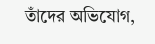তাঁদের অভিযোগ,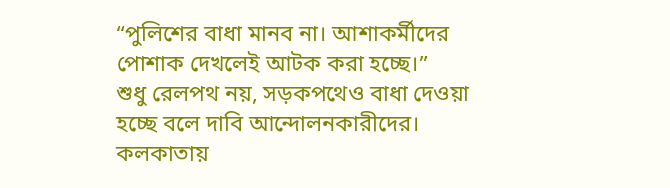“পুলিশের বাধা মানব না। আশাকর্মীদের পোশাক দেখলেই আটক করা হচ্ছে।”
শুধু রেলপথ নয়, সড়কপথেও বাধা দেওয়া হচ্ছে বলে দাবি আন্দোলনকারীদের। কলকাতায়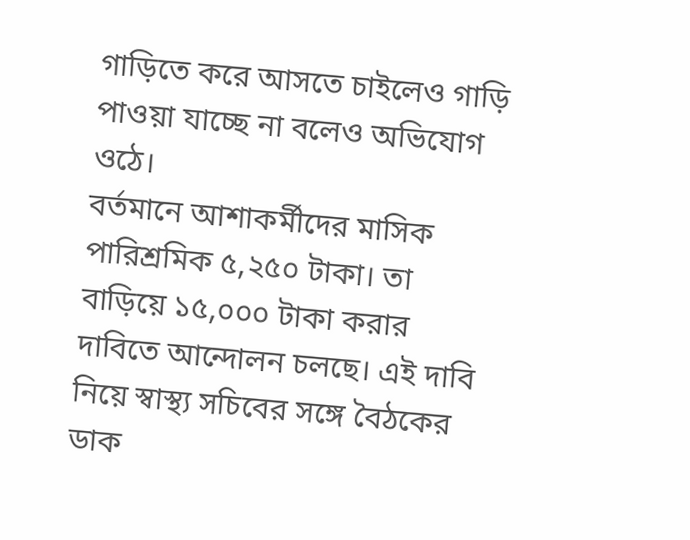গাড়িতে করে আসতে চাইলেও গাড়ি পাওয়া যাচ্ছে না বলেও অভিযোগ ওঠে।
বর্তমানে আশাকর্মীদের মাসিক পারিশ্রমিক ৫,২৫০ টাকা। তা বাড়িয়ে ১৫,০০০ টাকা করার দাবিতে আন্দোলন চলছে। এই দাবি নিয়ে স্বাস্থ্য সচিবের সঙ্গে বৈঠকের ডাক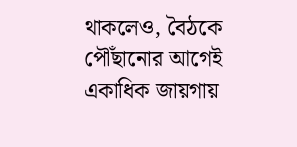থাকলেও, বৈঠকে পৌঁছানোর আগেই একাধিক জায়গায়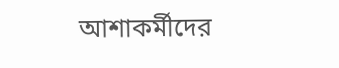আশাকর্মীদের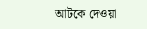আটকে দেওয়া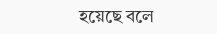হয়েছে বলে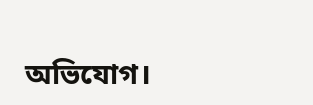অভিযোগ।